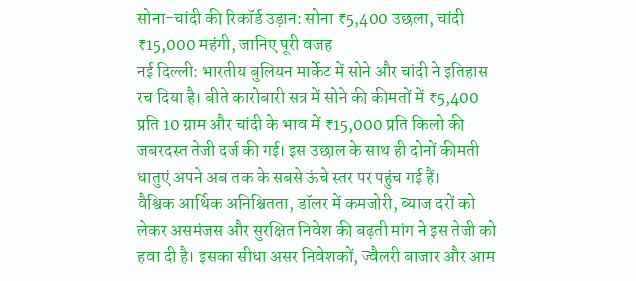सोना-चांदी की रिकॉर्ड उड़ान: सोना ₹5,400 उछला, चांदी ₹15,000 महंगी, जानिए पूरी वजह
नई दिल्ली: भारतीय बुलियन मार्केट में सोने और चांदी ने इतिहास रच दिया है। बीते कारोबारी सत्र में सोने की कीमतों में ₹5,400 प्रति 10 ग्राम और चांदी के भाव में ₹15,000 प्रति किलो की जबरदस्त तेजी दर्ज की गई। इस उछाल के साथ ही दोनों कीमती धातुएं अपने अब तक के सबसे ऊंचे स्तर पर पहुंच गई हैं।
वैश्विक आर्थिक अनिश्चितता, डॉलर में कमजोरी, ब्याज दरों को लेकर असमंजस और सुरक्षित निवेश की बढ़ती मांग ने इस तेजी को हवा दी है। इसका सीधा असर निवेशकों, ज्वैलरी बाजार और आम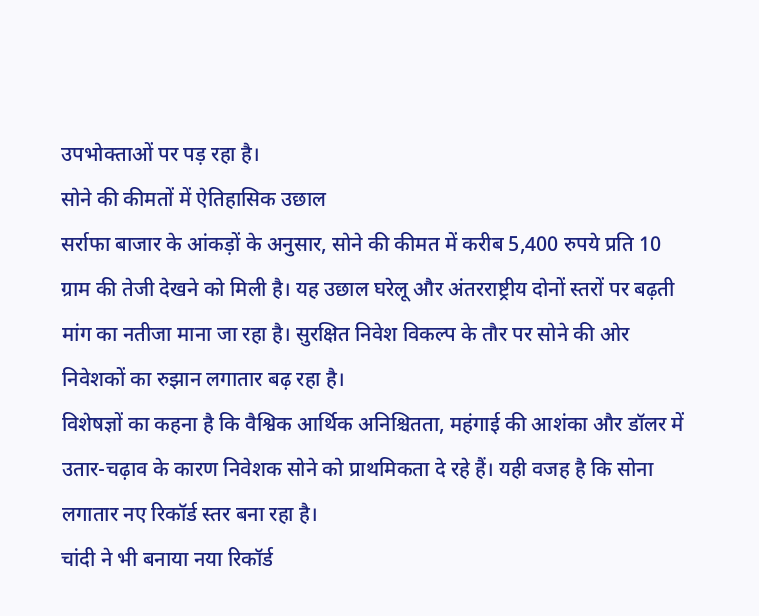उपभोक्ताओं पर पड़ रहा है।
सोने की कीमतों में ऐतिहासिक उछाल
सर्राफा बाजार के आंकड़ों के अनुसार, सोने की कीमत में करीब 5,400 रुपये प्रति 10 ग्राम की तेजी देखने को मिली है। यह उछाल घरेलू और अंतरराष्ट्रीय दोनों स्तरों पर बढ़ती मांग का नतीजा माना जा रहा है। सुरक्षित निवेश विकल्प के तौर पर सोने की ओर निवेशकों का रुझान लगातार बढ़ रहा है।
विशेषज्ञों का कहना है कि वैश्विक आर्थिक अनिश्चितता, महंगाई की आशंका और डॉलर में उतार-चढ़ाव के कारण निवेशक सोने को प्राथमिकता दे रहे हैं। यही वजह है कि सोना लगातार नए रिकॉर्ड स्तर बना रहा है।
चांदी ने भी बनाया नया रिकॉर्ड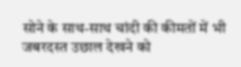सोने के साथ-साथ चांदी की कीमतों में भी जबरदस्त उछाल देखने को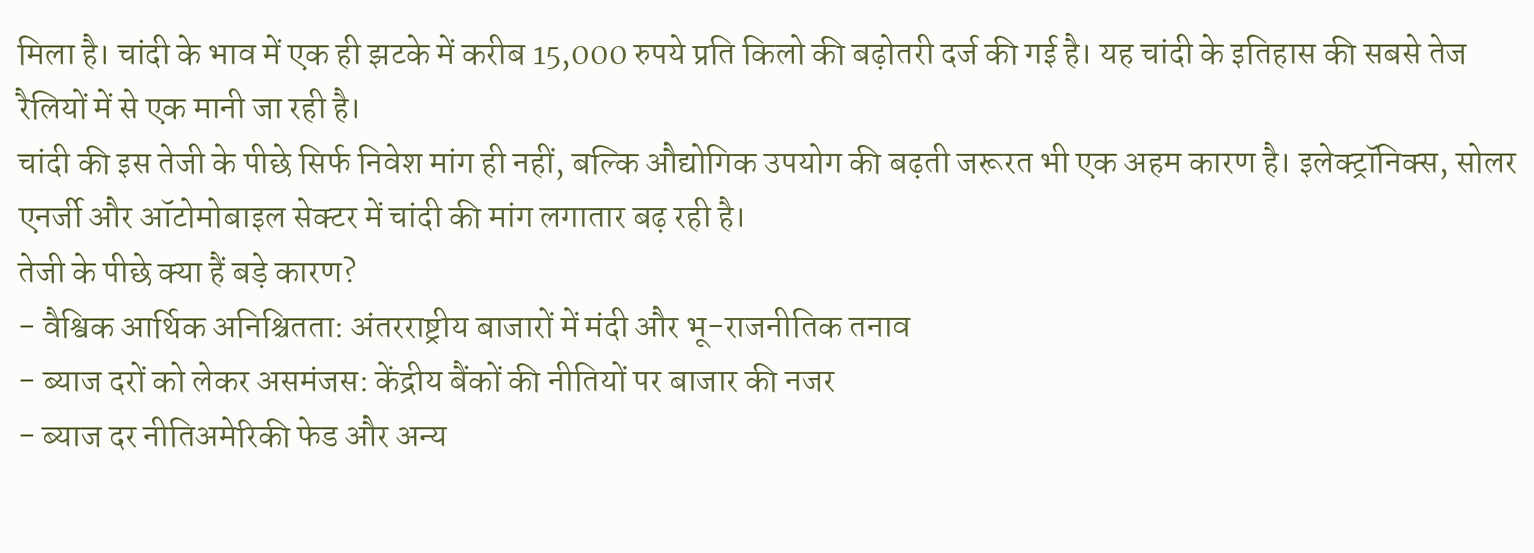मिला है। चांदी के भाव में एक ही झटके में करीब 15,000 रुपये प्रति किलो की बढ़ोतरी दर्ज की गई है। यह चांदी के इतिहास की सबसे तेज रैलियों में से एक मानी जा रही है।
चांदी की इस तेजी के पीछे सिर्फ निवेश मांग ही नहीं, बल्कि औद्योगिक उपयोग की बढ़ती जरूरत भी एक अहम कारण है। इलेक्ट्रॉनिक्स, सोलर एनर्जी और ऑटोमोबाइल सेक्टर में चांदी की मांग लगातार बढ़ रही है।
तेजी के पीछे क्या हैं बड़े कारण?
- वैश्विक आर्थिक अनिश्चितता: अंतरराष्ट्रीय बाजारों में मंदी और भू-राजनीतिक तनाव
- ब्याज दरों को लेकर असमंजस: केंद्रीय बैंकों की नीतियों पर बाजार की नजर
- ब्याज दर नीतिअमेरिकी फेड और अन्य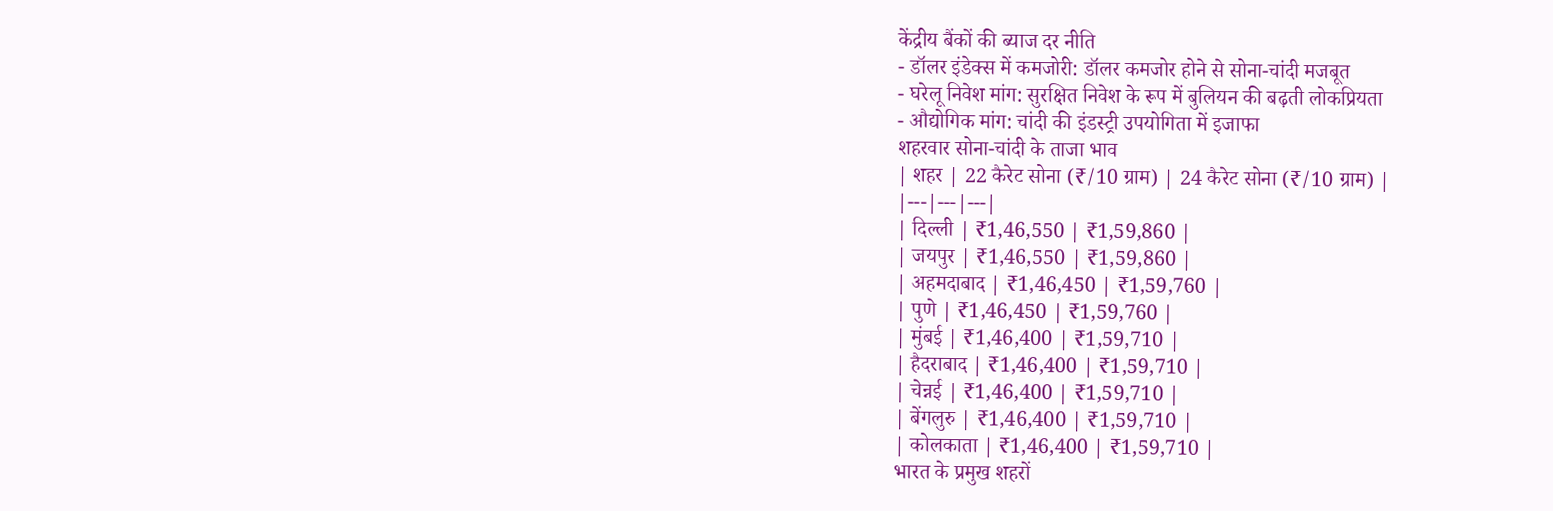केंद्रीय बैंकों की ब्याज दर नीति
- डॉलर इंडेक्स में कमजोरी: डॉलर कमजोर होने से सोना-चांदी मजबूत
- घरेलू निवेश मांग: सुरक्षित निवेश के रूप में बुलियन की बढ़ती लोकप्रियता
- औद्योगिक मांग: चांदी की इंडस्ट्री उपयोगिता में इजाफा
शहरवार सोना-चांदी के ताजा भाव
| शहर | 22 कैरेट सोना (₹/10 ग्राम) | 24 कैरेट सोना (₹/10 ग्राम) |
|---|---|---|
| दिल्ली | ₹1,46,550 | ₹1,59,860 |
| जयपुर | ₹1,46,550 | ₹1,59,860 |
| अहमदाबाद | ₹1,46,450 | ₹1,59,760 |
| पुणे | ₹1,46,450 | ₹1,59,760 |
| मुंबई | ₹1,46,400 | ₹1,59,710 |
| हैदराबाद | ₹1,46,400 | ₹1,59,710 |
| चेन्नई | ₹1,46,400 | ₹1,59,710 |
| बेंगलुरु | ₹1,46,400 | ₹1,59,710 |
| कोलकाता | ₹1,46,400 | ₹1,59,710 |
भारत के प्रमुख शहरों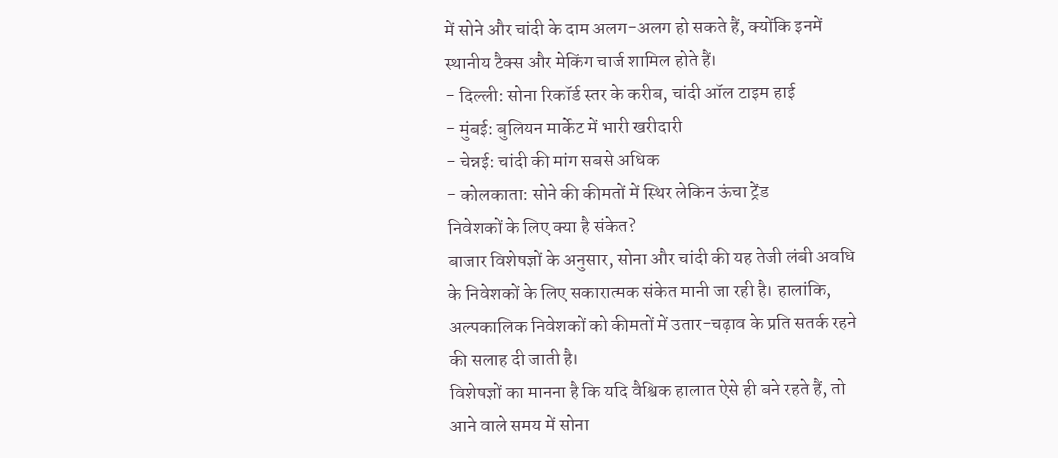में सोने और चांदी के दाम अलग-अलग हो सकते हैं, क्योंकि इनमें स्थानीय टैक्स और मेकिंग चार्ज शामिल होते हैं।
- दिल्ली: सोना रिकॉर्ड स्तर के करीब, चांदी ऑल टाइम हाई
- मुंबई: बुलियन मार्केट में भारी खरीदारी
- चेन्नई: चांदी की मांग सबसे अधिक
- कोलकाता: सोने की कीमतों में स्थिर लेकिन ऊंचा ट्रेंड
निवेशकों के लिए क्या है संकेत?
बाजार विशेषज्ञों के अनुसार, सोना और चांदी की यह तेजी लंबी अवधि के निवेशकों के लिए सकारात्मक संकेत मानी जा रही है। हालांकि, अल्पकालिक निवेशकों को कीमतों में उतार-चढ़ाव के प्रति सतर्क रहने की सलाह दी जाती है।
विशेषज्ञों का मानना है कि यदि वैश्विक हालात ऐसे ही बने रहते हैं, तो आने वाले समय में सोना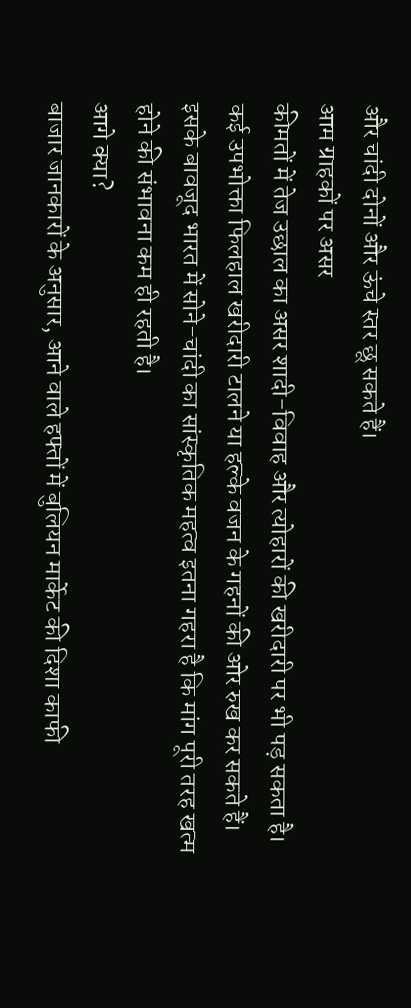और चांदी दोनों और ऊंचे स्तर छू सकते हैं।
आम ग्राहकों पर असर
कीमतों में तेज उछाल का असर शादी-विवाह और त्योहारों की खरीदारी पर भी पड़ सकता है। कई उपभोक्ता फिलहाल खरीदारी टालने या हल्के वजन के गहनों की ओर रुख कर सकते हैं।
इसके बावजूद भारत में सोने-चांदी का सांस्कृतिक महत्व इतना गहरा है कि मांग पूरी तरह खत्म होने की संभावना कम ही रहती है।
आगे क्या?
बाजार जानकारों के अनुसार, आने वाले हफ्तों में बुलियन मार्केट की दिशा काफी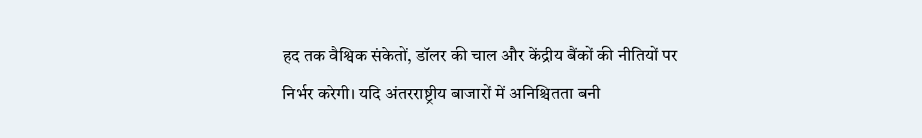हद तक वैश्विक संकेतों, डॉलर की चाल और केंद्रीय बैंकों की नीतियों पर निर्भर करेगी। यदि अंतरराष्ट्रीय बाजारों में अनिश्चितता बनी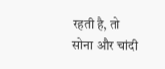रहती है, तो सोना और चांदी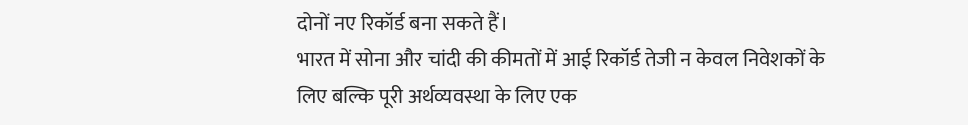दोनों नए रिकॉर्ड बना सकते हैं।
भारत में सोना और चांदी की कीमतों में आई रिकॉर्ड तेजी न केवल निवेशकों के लिए बल्कि पूरी अर्थव्यवस्था के लिए एक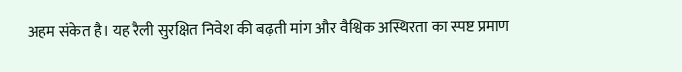अहम संकेत है। यह रैली सुरक्षित निवेश की बढ़ती मांग और वैश्विक अस्थिरता का स्पष्ट प्रमाण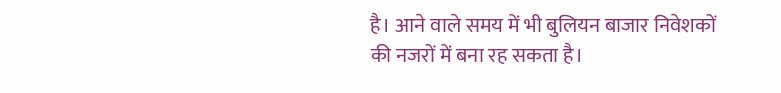है। आने वाले समय में भी बुलियन बाजार निवेशकों की नजरों में बना रह सकता है।